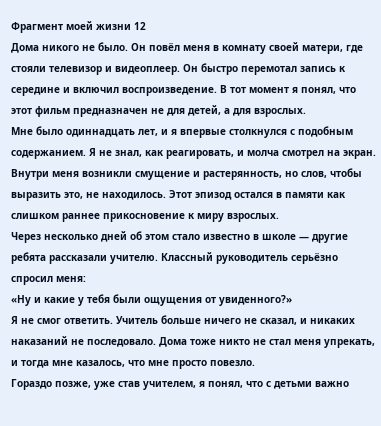Фрагмент моей жизни 12
Дома никого не было. Он повёл меня в комнату своей матери, где стояли телевизор и видеоплеер. Он быстро перемотал запись к середине и включил воспроизведение. В тот момент я понял, что этот фильм предназначен не для детей, а для взрослых.
Мне было одиннадцать лет, и я впервые столкнулся с подобным содержанием. Я не знал, как реагировать, и молча смотрел на экран. Внутри меня возникли смущение и растерянность, но слов, чтобы выразить это, не находилось. Этот эпизод остался в памяти как слишком раннее прикосновение к миру взрослых.
Через несколько дней об этом стало известно в школе — другие ребята рассказали учителю. Классный руководитель серьёзно спросил меня:
«Ну и какие у тебя были ощущения от увиденного?»
Я не смог ответить. Учитель больше ничего не сказал, и никаких наказаний не последовало. Дома тоже никто не стал меня упрекать, и тогда мне казалось, что мне просто повезло.
Гораздо позже, уже став учителем, я понял, что с детьми важно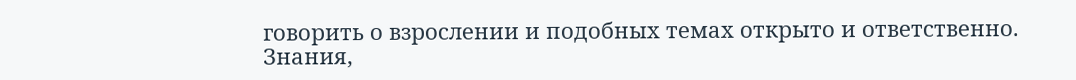говорить о взрослении и подобных темах открыто и ответственно. Знания,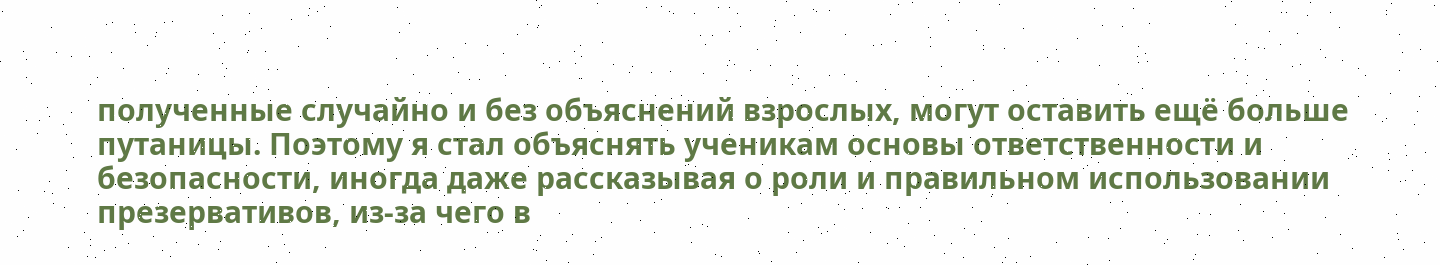полученные случайно и без объяснений взрослых, могут оставить ещё больше путаницы. Поэтому я стал объяснять ученикам основы ответственности и безопасности, иногда даже рассказывая о роли и правильном использовании презервативов, из-за чего в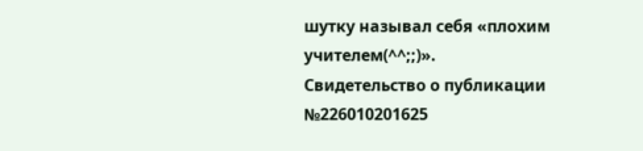шутку называл себя «плохим учителем(^^;;)».
Свидетельство о публикации №226010201625